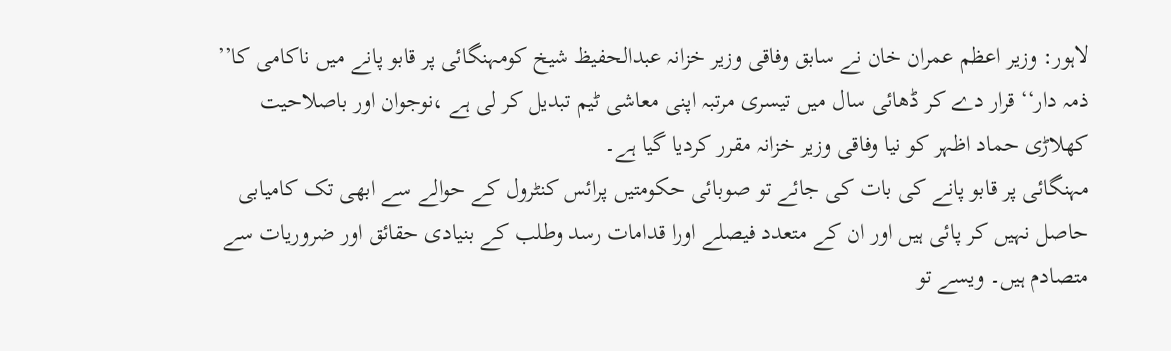لاہور: وزیر اعظم عمران خان نے سابق وفاقی وزیر خزانہ عبدالحفیظ شیخ کومہنگائی پر قابو پانے میں ناکامی کا’’ ذمہ دار‘‘ قرار دے کر ڈھائی سال میں تیسری مرتبہ اپنی معاشی ٹیم تبدیل کر لی ہے ،نوجوان اور باصلاحیت کھلاڑی حماد اظہر کو نیا وفاقی وزیر خزانہ مقرر کردیا گیا ہے۔
مہنگائی پر قابو پانے کی بات کی جائے تو صوبائی حکومتیں پرائس کنٹرول کے حوالے سے ابھی تک کامیابی حاصل نہیں کر پائی ہیں اور ان کے متعدد فیصلے اورا قدامات رسد وطلب کے بنیادی حقائق اور ضروریات سے متصادم ہیں۔ ویسے تو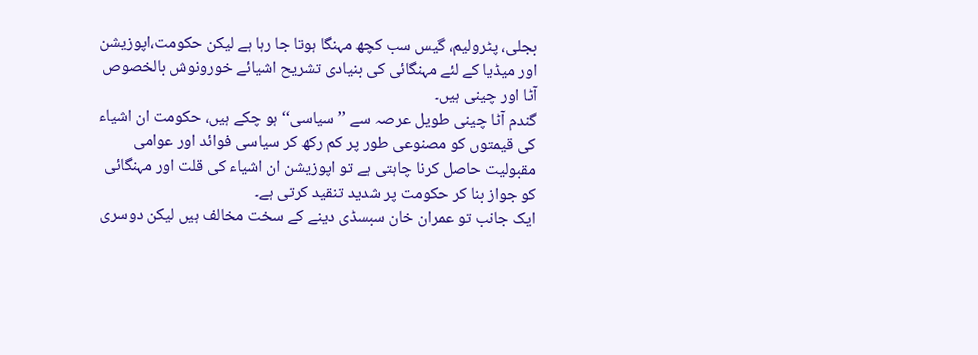بجلی، پٹرولیم، گیس سب کچھ مہنگا ہوتا جا رہا ہے لیکن حکومت،اپوزیشن اور میڈیا کے لئے مہنگائی کی بنیادی تشریح اشیائے خورونوش بالخصوص آٹا اور چینی ہیں۔
گندم آٹا چینی طویل عرصہ سے ’’سیاسی‘‘ ہو چکے ہیں، حکومت ان اشیاء کی قیمتوں کو مصنوعی طور پر کم رکھ کر سیاسی فوائد اور عوامی مقبولیت حاصل کرنا چاہتی ہے تو اپوزیشن ان اشیاء کی قلت اور مہنگائی کو جواز بنا کر حکومت پر شدید تنقید کرتی ہے۔
ایک جانب تو عمران خان سبسڈی دینے کے سخت مخالف ہیں لیکن دوسری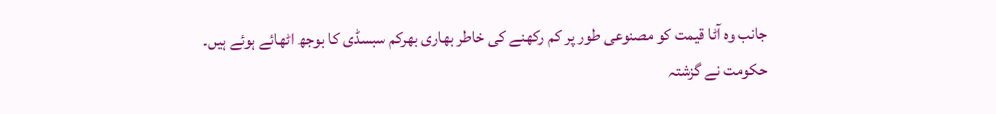جانب وہ آٹا قیمت کو مصنوعی طور پر کم رکھنے کی خاطر بھاری بھرکم سبسڈی کا بوجھ اٹھائے ہوئے ہیں۔ حکومت نے گزشتہ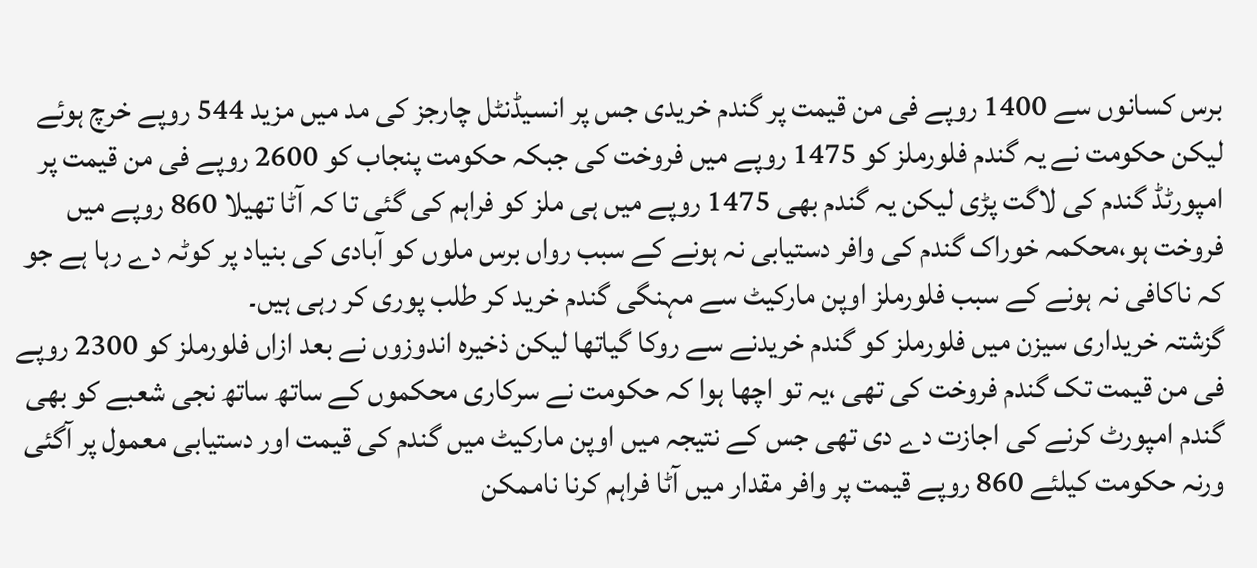برس کسانوں سے 1400 روپے فی من قیمت پر گندم خریدی جس پر انسیڈنٹل چارجز کی مد میں مزید 544 روپے خرچ ہوئے لیکن حکومت نے یہ گندم فلورملز کو 1475 روپے میں فروخت کی جبکہ حکومت پنجاب کو 2600 روپے فی من قیمت پر امپورٹڈ گندم کی لاگت پڑی لیکن یہ گندم بھی 1475 روپے میں ہی ملز کو فراہم کی گئی تا کہ آٹا تھیلا 860 روپے میں فروخت ہو،محکمہ خوراک گندم کی وافر دستیابی نہ ہونے کے سبب رواں برس ملوں کو آبادی کی بنیاد پر کوٹہ دے رہا ہے جو کہ ناکافی نہ ہونے کے سبب فلورملز اوپن مارکیٹ سے مہنگی گندم خرید کر طلب پوری کر رہی ہیں۔
گزشتہ خریداری سیزن میں فلورملز کو گندم خریدنے سے روکا گیاتھا لیکن ذخیرہ اندوزوں نے بعد ازاں فلورملز کو 2300 روپے فی من قیمت تک گندم فروخت کی تھی ،یہ تو اچھا ہوا کہ حکومت نے سرکاری محکموں کے ساتھ ساتھ نجی شعبے کو بھی گندم امپورٹ کرنے کی اجازت دے دی تھی جس کے نتیجہ میں اوپن مارکیٹ میں گندم کی قیمت اور دستیابی معمول پر آگئی ورنہ حکومت کیلئے 860 روپے قیمت پر وافر مقدار میں آٹا فراہم کرنا ناممکن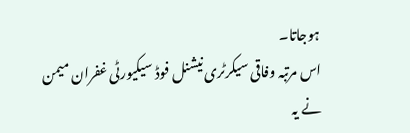ہوجاتا۔
اس مرتبہ وفاقی سیکرٹری نیشنل فوڈ سیکیورٹی غفران میمن نے یہ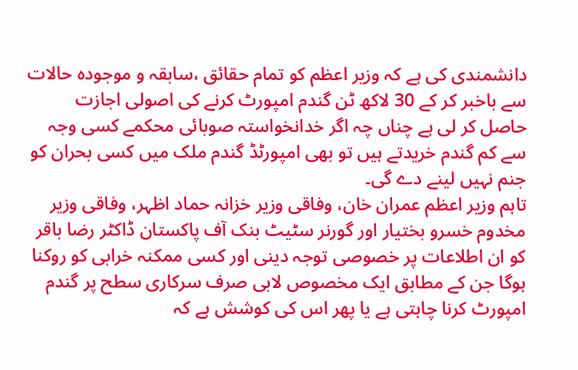دانشمندی کی ہے کہ وزیر اعظم کو تمام حقائق ،سابقہ و موجودہ حالات سے باخبر کر کے 30 لاکھ ٹن گندم امپورٹ کرنے کی اصولی اجازت حاصل کر لی ہے چناں چہ اگر خدانخواستہ صوبائی محکمے کسی وجہ سے کم گندم خریدتے ہیں تو بھی امپورٹڈ گندم ملک میں کسی بحران کو جنم نہیں لینے دے گی۔
تاہم وزیر اعظم عمران خان، وفاقی وزیر خزانہ حماد اظہر، وفاقی وزیر مخدوم خسرو بختیار اور گورنر سٹیٹ بنک آف پاکستان ڈاکٹر رضا باقر کو ان اطلاعات پر خصوصی توجہ دینی اور کسی ممکنہ خرابی کو روکنا ہوگا جن کے مطابق ایک مخصوص لابی صرف سرکاری سطح پر گندم امپورٹ کرنا چاہتی ہے یا پھر اس کی کوشش ہے کہ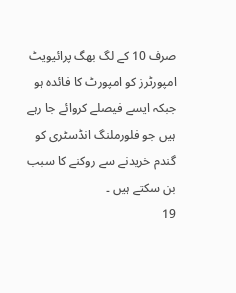صرف 10 کے لگ بھگ پرائیویٹ امپورٹرز کو امپورٹ کا فائدہ ہو جبکہ ایسے فیصلے کروائے جا رہے ہیں جو فلورملنگ انڈسٹری کو گندم خریدنے سے روکنے کا سبب بن سکتے ہیں ۔
19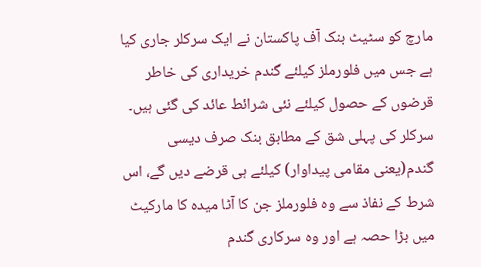مارچ کو سٹیٹ بنک آف پاکستان نے ایک سرکلر جاری کیا ہے جس میں فلورملز کیلئے گندم خریداری کی خاطر قرضوں کے حصول کیلئے نئی شرائط عائد کی گئی ہیں۔ سرکلر کی پہلی شق کے مطابق بنک صرف دیسی گندم(یعنی مقامی پیداوار) کیلئے ہی قرضے دیں گے، اس شرط کے نفاذ سے وہ فلورملز جن کا آٹا میدہ کا مارکیٹ میں بڑا حصہ ہے اور وہ سرکاری گندم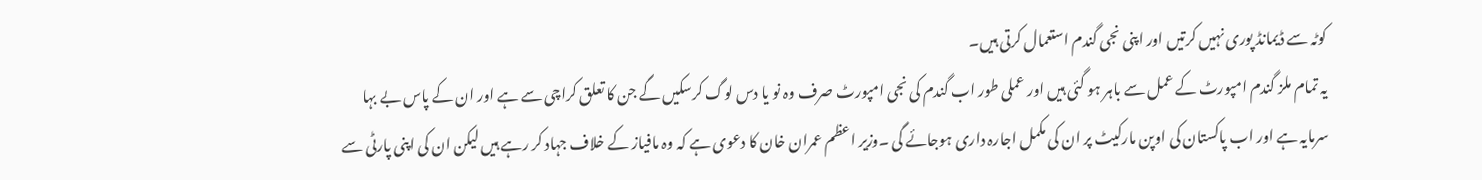کوٹہ سے ڈیمانڈ پوری نہیں کرتیں اور اپنی نجی گندم استعمال کرتی ہیں۔
یہ تمام ملز گندم امپورٹ کے عمل سے باہر ہو گئی ہیں اور عملی طور اب گندم کی نجی امپورٹ صرف وہ نو یا دس لوگ کرسکیں گے جن کا تعلق کراچی سے ہے اور ان کے پاس بے بہا سرمایہ ہے اور اب پاکستان کی اوپن مارکیٹ پر ان کی مکمل اجارہ داری ہوجائے گی ۔وزیر اعظم عمران خان کا دعوی ہے کہ وہ مافیاز کے خلاف جہاد کر رہے ہیں لیکن ان کی اپنی پارٹی سے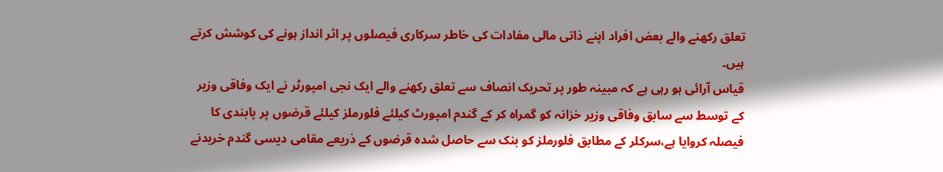تعلق رکھنے والے بعض افراد اپنے ذاتی مالی مفادات کی خاطر سرکاری فیصلوں پر اثر انداز ہونے کی کوشش کرتے ہیں۔
قیاس آرائی ہو رہی ہے کہ مبینہ طور پر تحریک انصاف سے تعلق رکھنے والے ایک نجی امپورٹر نے ایک وفاقی وزیر کے توسط سے سابق وفاقی وزیر خزانہ کو گمراہ کر کے گندم امپورٹ کیلئے فلورملز کیلئے قرضوں پر پابندی کا فیصلہ کروایا ہے،سرکلر کے مطابق فلورملز کو بنک سے حاصل شدہ قرضوں کے ذریعے مقامی دیسی گندم خریدنے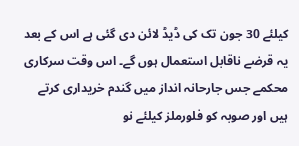کیلئے 30 جون تک کی ڈیڈ لائن دی گئی ہے اس کے بعد یہ قرضے ناقابل استعمال ہوں گے۔ اس وقت سرکاری محکمے جس جارحانہ انداز میں گندم خریداری کرتے ہیں اور صوبہ کو فلورملز کیلئے نو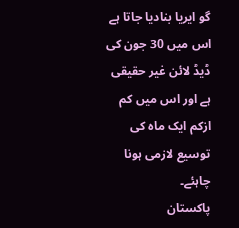گو ایریا بنادیا جاتا ہے اس میں 30 جون کی ڈیڈ لائن غیر حقیقی ہے اور اس میں کم ازکم ایک ماہ کی توسیع لازمی ہونا چاہئے۔
پاکستان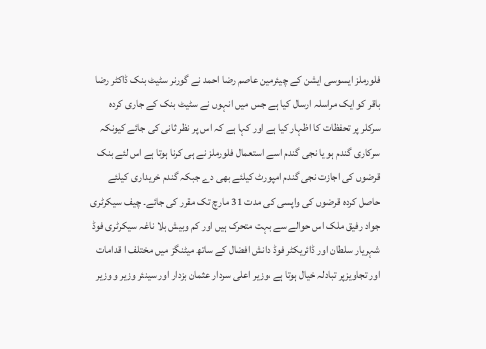فلورملز ایسوسی ایشن کے چیئرمین عاصم رضا احمد نے گورنر سٹیٹ بنک ڈاکٹر رضا باقر کو ایک مراسلہ ارسال کیا ہے جس میں انہوں نے سٹیٹ بنک کے جاری کردہ سرکلر پر تحفظات کا اظہار کیا ہے اور کہا ہے کہ اس پر نظر ثانی کی جائے کیونکہ سرکاری گندم ہو یا نجی گندم اسے استعمال فلورملز نے ہی کرنا ہوتا ہے اس لئے بنک قرضوں کی اجازت نجی گندم امپورٹ کیلئے بھی دے جبکہ گندم خریداری کیلئے حاصل کردہ قرضوں کی واپسی کی مدت 31 مارچ تک مقرر کی جائے۔ چیف سیکرٹری جواد رفیق ملک اس حوالے سے بہت متحرک ہیں اور کم وبیش بلا ناغہ سیکرٹری فوڈ شہریار سلطان اور ڈائریکٹر فوڈ دانش افضال کے ساتھ میٹنگز میں مختلف ا قدامات اور تجاویزپر تبادلہ خیال ہوتا ہے ،وزیر اعلی سردار عثمان بزدار اور سینئر وزیر و وزیر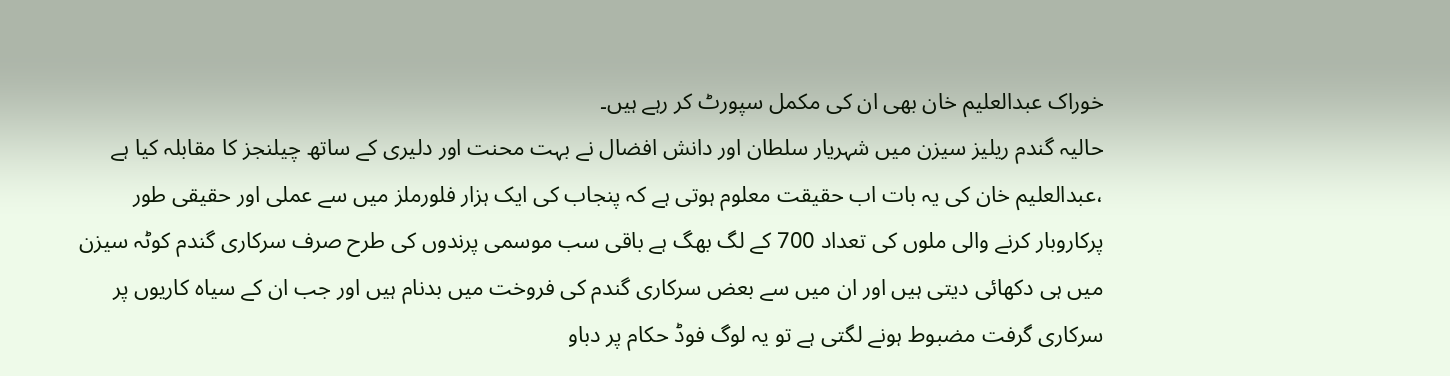خوراک عبدالعلیم خان بھی ان کی مکمل سپورٹ کر رہے ہیں۔
حالیہ گندم ریلیز سیزن میں شہریار سلطان اور دانش افضال نے بہت محنت اور دلیری کے ساتھ چیلنجز کا مقابلہ کیا ہے ،عبدالعلیم خان کی یہ بات اب حقیقت معلوم ہوتی ہے کہ پنجاب کی ایک ہزار فلورملز میں سے عملی اور حقیقی طور پرکاروبار کرنے والی ملوں کی تعداد 700 کے لگ بھگ ہے باقی سب موسمی پرندوں کی طرح صرف سرکاری گندم کوٹہ سیزن میں ہی دکھائی دیتی ہیں اور ان میں سے بعض سرکاری گندم کی فروخت میں بدنام ہیں اور جب ان کے سیاہ کاریوں پر سرکاری گرفت مضبوط ہونے لگتی ہے تو یہ لوگ فوڈ حکام پر دباو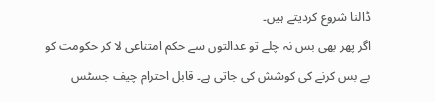ڈالنا شروع کردیتے ہیں۔
اگر پھر بھی بس نہ چلے تو عدالتوں سے حکم امتناعی لا کر حکومت کو بے بس کرنے کی کوشش کی جاتی ہے۔ قابل احترام چیف جسٹس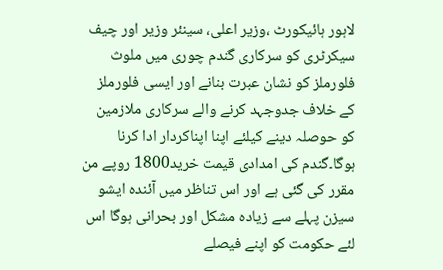لاہور ہائیکورٹ ،وزیر اعلی، سینئر وزیر اور چیف سیکرٹری کو سرکاری گندم چوری میں ملوث فلورملز کو نشان عبرت بنانے اور ایسی فلورملز کے خلاف جدوجہد کرنے والے سرکاری ملازمین کو حوصلہ دینے کیلئے اپنا اپناکردار ادا کرنا ہوگا۔گندم کی امدادی قیمت خرید1800 روپے من مقرر کی گئی ہے اور اس تناظر میں آئندہ ایشو سیزن پہلے سے زیادہ مشکل اور بحرانی ہوگا اس لئے حکومت کو اپنے فیصلے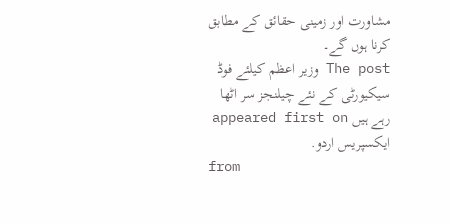مشاورت اور زمینی حقائق کے مطابق کرنا ہوں گے۔
The post وزیر اعظم کیلئے فوڈ سیکیورٹی کے نئے چیلنجز سر اٹھا رہے ہیں appeared first on ایکسپریس اردو.
from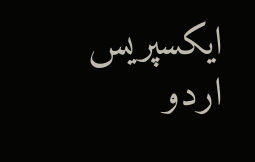ایکسپریس اردو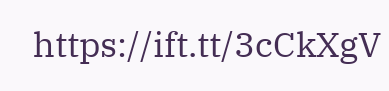https://ift.tt/3cCkXgV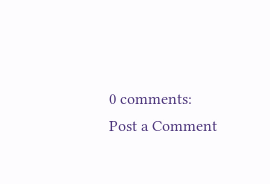0 comments:
Post a Comment